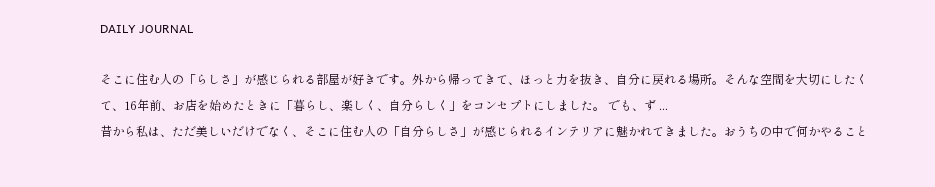DAILY JOURNAL

そこに住む人の「らしさ」が感じられる部屋が好きです。外から帰ってきて、ほっと力を抜き、自分に戻れる場所。そんな空間を大切にしたくて、16年前、お店を始めたときに「暮らし、楽しく、自分らしく」をコンセプトにしました。 でも、ず ...
昔から私は、ただ美しいだけでなく、そこに住む人の「自分らしさ」が感じられるインテリアに魅かれてきました。おうちの中で何かやること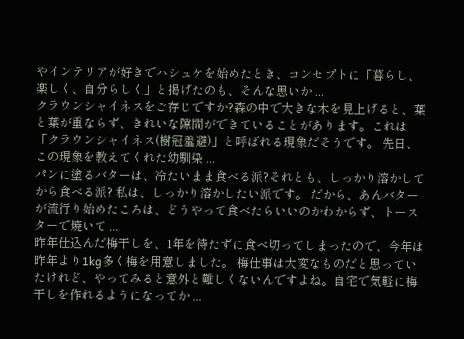やインテリアが好きでハシュケを始めたとき、コンセプトに「暮らし、楽しく、自分らしく」と掲げたのも、そんな思いか ...
クラウンシャイネスをご存じですか?森の中で大きな木を見上げると、葉と葉が重ならず、きれいな隙間ができていることがあります。これは「クラウンシャイネス(樹冠羞避)」と呼ばれる現象だそうです。 先日、この現象を教えてくれた幼馴染 ...
パンに塗るバターは、冷たいまま食べる派?それとも、しっかり溶かしてから食べる派? 私は、しっかり溶かしたい派です。 だから、あんバターが流行り始めたころは、どうやって食べたらいいのかわからず、トースターで焼いて ...
昨年仕込んだ梅干しを、1年を待たずに食べ切ってしまったので、今年は昨年より1kg多く梅を用意しました。 梅仕事は大変なものだと思っていたけれど、やってみると意外と難しくないんですよね。自宅で気軽に梅干しを作れるようになってか ...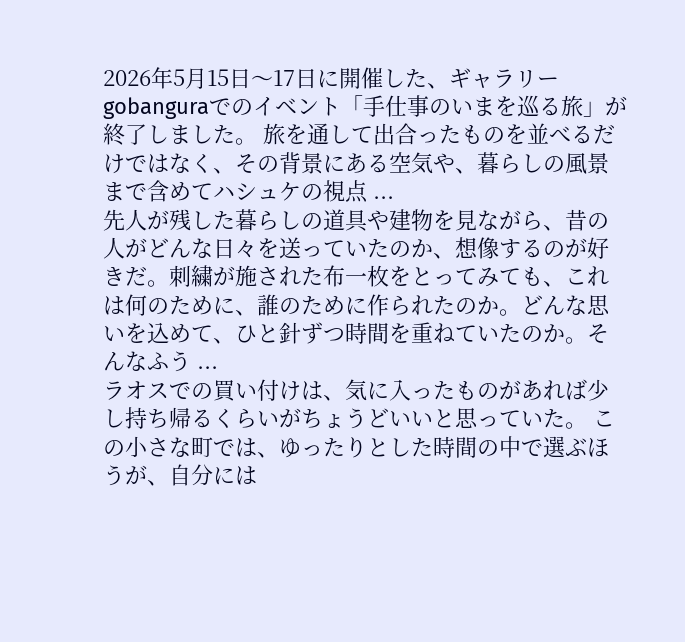2026年5月15日〜17日に開催した、ギャラリーgobanguraでのイベント「手仕事のいまを巡る旅」が終了しました。 旅を通して出合ったものを並べるだけではなく、その背景にある空気や、暮らしの風景まで含めてハシュケの視点 ...
先人が残した暮らしの道具や建物を見ながら、昔の人がどんな日々を送っていたのか、想像するのが好きだ。刺繍が施された布一枚をとってみても、これは何のために、誰のために作られたのか。どんな思いを込めて、ひと針ずつ時間を重ねていたのか。そんなふう ...
ラオスでの買い付けは、気に入ったものがあれば少し持ち帰るくらいがちょうどいいと思っていた。 この小さな町では、ゆったりとした時間の中で選ぶほうが、自分には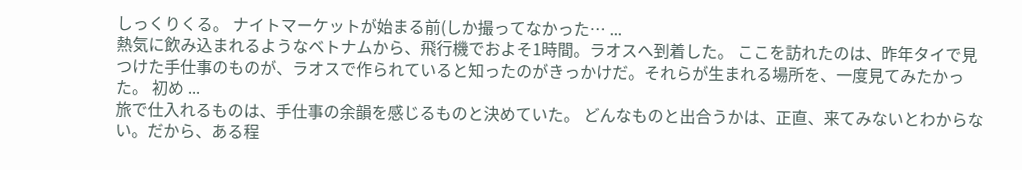しっくりくる。 ナイトマーケットが始まる前(しか撮ってなかった… ...
熱気に飲み込まれるようなベトナムから、飛行機でおよそ1時間。ラオスへ到着した。 ここを訪れたのは、昨年タイで見つけた手仕事のものが、ラオスで作られていると知ったのがきっかけだ。それらが生まれる場所を、一度見てみたかった。 初め ...
旅で仕入れるものは、手仕事の余韻を感じるものと決めていた。 どんなものと出合うかは、正直、来てみないとわからない。だから、ある程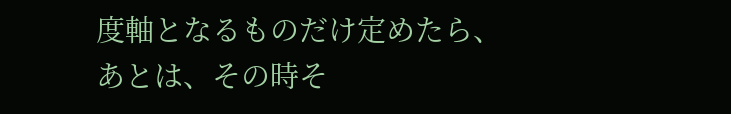度軸となるものだけ定めたら、あとは、その時そ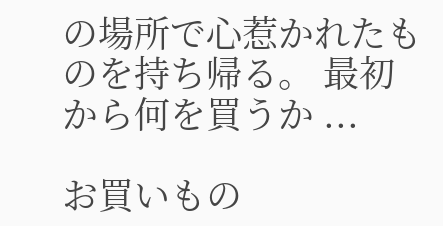の場所で心惹かれたものを持ち帰る。 最初から何を買うか ...

お買いもの